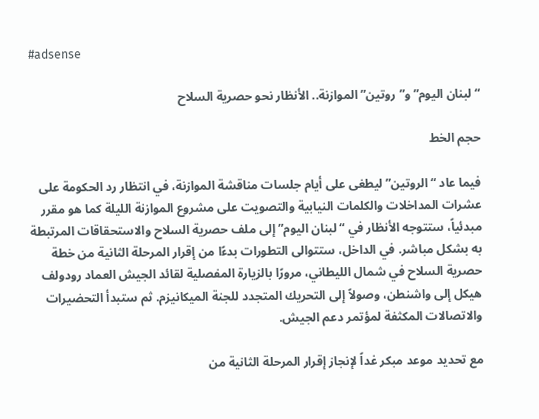#adsense

“لبنان اليوم” و”روتين” الموازنة.. الأنظار نحو حصرية السلاح

حجم الخط

فيما عاد “الروتين” ليطغى على أيام جلسات مناقشة الموازنة، في انتظار رد الحكومة على عشرات المداخلات والكلمات النيابية والتصويت على مشروع الموازنة الليلة كما هو مقرر مبدئياً، ستتوجه الأنظار في “لبنان اليوم” إلى ملف حصرية السلاح والاستحقاقات المرتبطة به بشكل مباشر. في الداخل، ستتوالى التطورات بدءًا من إقرار المرحلة الثانية من خطة حصرية السلاح في شمال الليطاني، مرورًا بالزيارة المفصلية لقائد الجيش العماد رودولف هيكل إلى واشنطن، وصولاً إلى التحريك المتجدد للجنة الميكانيزم. ثم ستبدأ التحضيرات والاتصالات المكثفة لمؤتمر دعم الجيش.

مع تحديد موعد مبكر غداً لإنجاز إقرار المرحلة الثانية من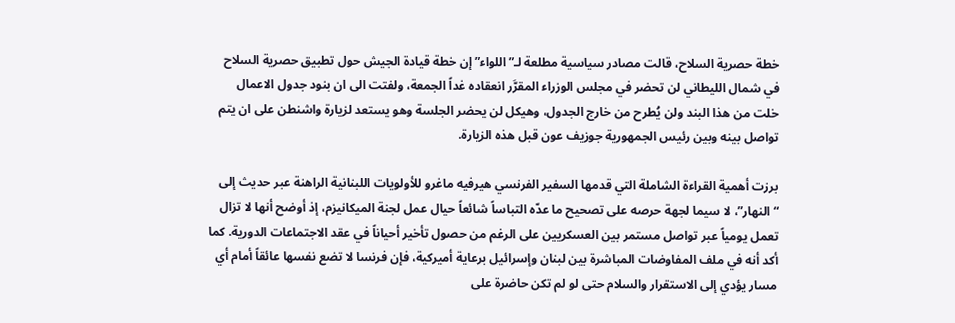خطة حصرية السلاح، قالت مصادر سياسية مطلعة لـ”اللواء” إن خطة قيادة الجيش حول تطبيق حصرية السلاح في شمال الليطاني لن تحضر في مجلس الوزراء المقرَّر انعقاده غداً الجمعة، ولفتت الى ان بنود جدول الاعمال خلت من هذا البند ولن يُطرح من خارج الجدول، وهيكل لن يحضر الجلسة وهو يستعد لزيارة واشنطن على ان يتم تواصل بينه وبين رئيس الجمهورية جوزيف عون قبل هذه الزيارة.

برزت أهمية القراءة الشاملة التي قدمها السفير الفرنسي هيرفيه ماغرو للأولويات اللبنانية الراهنة عبر حديث إلى “النهار”، لا سيما لجهة حرصه على تصحيح ما عدّه التباساً شائعاً حيال عمل لجنة الميكانيزم، إذ أوضح أنها لا تزال تعمل يومياً عبر تواصل مستمر بين العسكريين على الرغم من حصول تأخير أحياناً في عقد الاجتماعات الدورية. كما أكد أنه في ملف المفاوضات المباشرة بين لبنان وإسرائيل برعاية أميركية، فإن فرنسا لا تضع نفسها عائقاً أمام أي مسار يؤدي إلى الاستقرار والسلام حتى لو لم تكن حاضرة على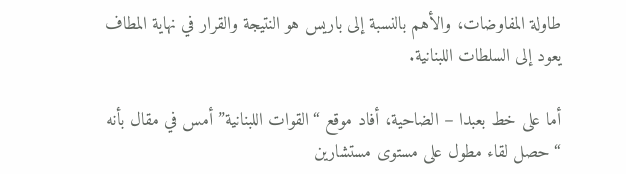طاولة المفاوضات، والأهم بالنسبة إلى باريس هو النتيجة والقرار في نهاية المطاف يعود إلى السلطات اللبنانية.

أما على خط بعبدا – الضاحية، أفاد موقع “القوات اللبنانية” أمس في مقال بأنه “حصل لقاء مطول على مستوى مستشارين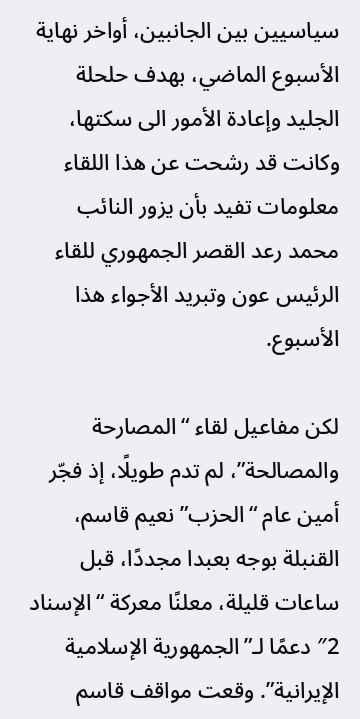سياسيين بين الجانبين، أواخر نهاية الأسبوع الماضي، بهدف حلحلة الجليد وإعادة الأمور الى سكتها، وكانت قد رشحت عن هذا اللقاء معلومات تفيد بأن يزور النائب محمد رعد القصر الجمهوري للقاء الرئيس عون وتبريد الأجواء هذا الأسبوع.

لكن مفاعيل لقاء “المصارحة والمصالحة”، لم تدم طويلًا، إذ فجّر أمين عام “الحزب” نعيم قاسم، القنبلة بوجه بعبدا مجددًا، قبل ساعات قليلة، معلنًا معركة “الإسناد 2″ دعمًا لـ”الجمهورية الإسلامية الإيرانية”. وقعت مواقف قاسم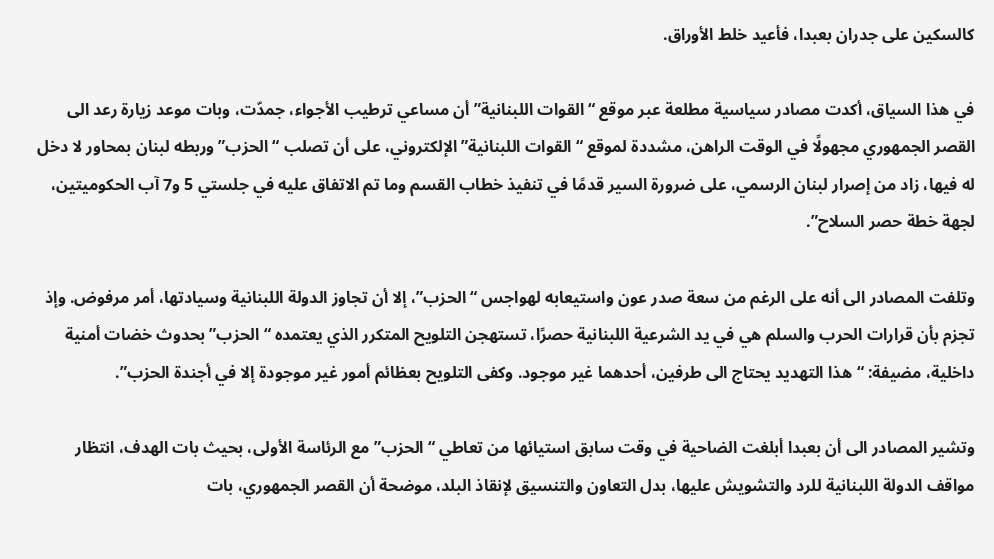كالسكين على جدران بعبدا، فأعيد خلط الأوراق.

في هذا السياق، أكدت مصادر سياسية مطلعة عبر موقع “القوات اللبنانية” أن مساعي ترطيب الأجواء، جمدّت، وبات موعد زيارة رعد الى القصر الجمهوري مجهولًا في الوقت الراهن، مشددة لموقع “القوات اللبنانية” الإلكتروني، على أن تصلب “الحزب” وربطه لبنان بمحاور لا دخل له فيها، زاد من إصرار لبنان الرسمي، على ضرورة السير قدمًا في تنفيذ خطاب القسم وما تم الاتفاق عليه في جلستي 5 و7 آب الحكوميتين، لجهة خطة حصر السلاح”.

وتلفت المصادر الى أنه على الرغم من سعة صدر عون واستيعابه لهواجس “الحزب”، إلا أن تجاوز الدولة اللبنانية وسيادتها، أمر مرفوض. وإذ تجزم بأن قرارات الحرب والسلم هي في يد الشرعية اللبنانية حصرًا، تستهجن التلويح المتكرر الذي يعتمده “الحزب” بحدوث خضات أمنية داخلية، مضيفة: “هذا التهديد يحتاج الى طرفين، أحدهما غير موجود. وكفى التلويح بعظائم أمور غير موجودة إلا في أجندة الحزب”.

وتشير المصادر الى أن بعبدا أبلغت الضاحية في وقت سابق استيائها من تعاطي “الحزب” مع الرئاسة الأولى، بحيث بات الهدف، انتظار مواقف الدولة اللبنانية للرد والتشويش عليها، بدل التعاون والتنسيق لإنقاذ البلد، موضحة أن القصر الجمهوري، بات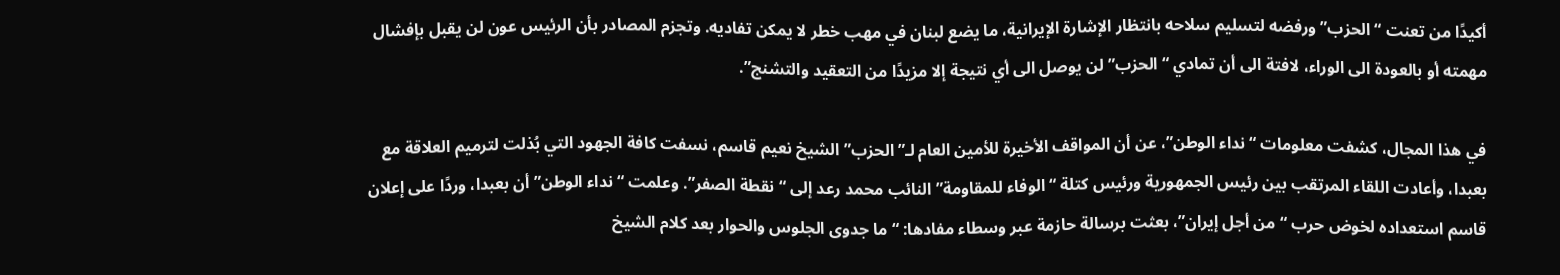أكيدًا من تعنت “الحزب” ورفضه لتسليم سلاحه بانتظار الإشارة الإيرانية، ما يضع لبنان في مهب خطر لا يمكن تفاديه. وتجزم المصادر بأن الرئيس عون لن يقبل بإفشال مهمته أو بالعودة الى الوراء، لافتة الى أن تمادي “الحزب” لن يوصل الى أي نتيجة إلا مزيدًا من التعقيد والتشنج”.

في هذا المجال، كشفت معلومات “نداء الوطن”، عن أن المواقف الأخيرة للأمين العام لـ”الحزب” الشيخ نعيم قاسم، نسفت كافة الجهود التي بُذلت لترميم العلاقة مع بعبدا، وأعادت اللقاء المرتقب بين رئيس الجمهورية ورئيس كتلة “الوفاء للمقاومة” النائب محمد رعد إلى “نقطة الصفر”. وعلمت “نداء الوطن” أن بعبدا، وردًا على إعلان قاسم استعداده لخوض حرب “من أجل إيران”، بعثت برسالة حازمة عبر وسطاء مفادها: “ما جدوى الجلوس والحوار بعد كلام الشيخ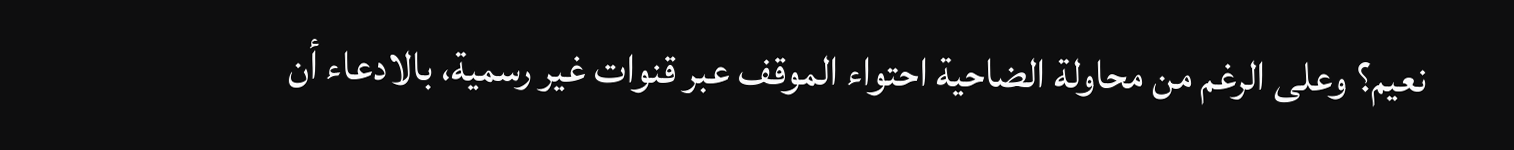نعيم؟ وعلى الرغم من محاولة الضاحية احتواء الموقف عبر قنوات غير رسمية، بالادعاء أن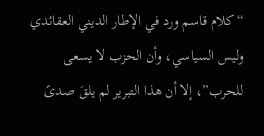“كلام قاسم ورد في الإطار الديني العقائدي وليس السياسي، وأن الحزب لا يسعى للحرب”، إلا أن هذا التبرير لم يلقَ صدىً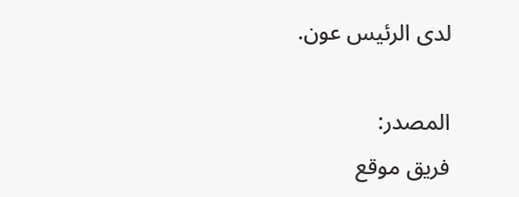لدى الرئيس عون.

المصدر:
فريق موقع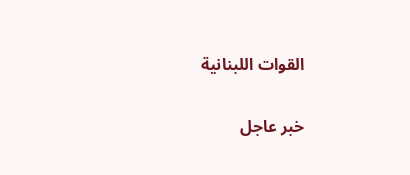القوات اللبنانية

خبر عاجل